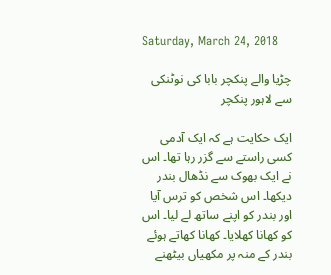Saturday, March 24, 2018

چڑیا والے پنکچر بابا کی نوٹنکی سے لاہور پنکچر

ایک حکایت ہے کہ ایک آدمی کسی راستے سے گزر رہا تھا۔ اس نے ایک بھوک سے نڈھال بندر دیکھا۔ اس شخص کو ترس آیا اور بندر کو اپنے ساتھ لے لیا۔ اس کو کھانا کھلایا۔ کھانا کھاتے ہوئے بندر کے منہ پر مکھیاں بیٹھنے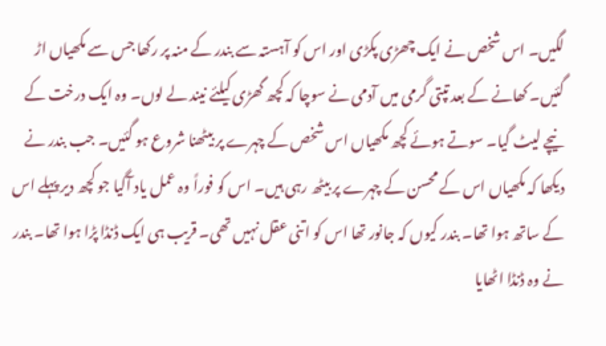لگیں۔ اس شخص نے ایک چھڑی پکڑی اور اس کو آہستہ سے بندر کے منہ پر رکھا جس سے مکھیاں اڑ گئیں۔ کھانے کے بعد تپتی گرمی میں آدمی نے سوچا کہ کچھ گھڑی کیلئے نیند لے لوں۔ وہ ایک درخت کے نیچے لیٹ گیا۔ سوتے ہوئے کچھ مکھیاں اس شخص کے چہرے پر بیٹھنا شروع ہو گئیں۔ جب بندر نے دیکھا کہ مکھیاں اس کے محسن کے چہرے پر بیٹھ رہی ہیں۔ اس کو فوراً وہ عمل یاد آگیا جو کچھ دیر پہلے اس کے ساتھ ہوا تھا۔ بندر کیوں کہ جانور تھا اس کو اتنی عقل نہیں تھی۔ قریب ہی ایک ڈنڈا پڑا ہوا تھا۔ بندر نے وہ ڈنڈا اٹھایا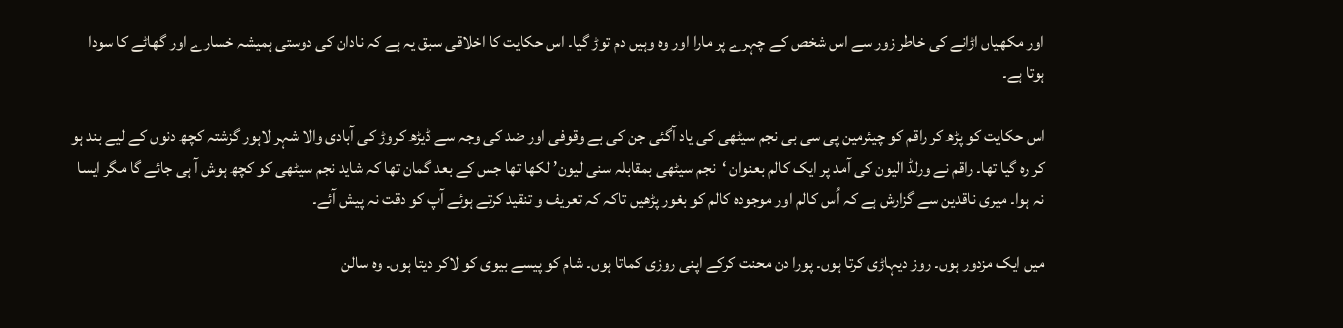اور مکھیاں اڑانے کی خاطر زور سے اس شخص کے چہرے پر مارا اور وہ وہیں دم توڑ گیا۔ اس حکایت کا اخلاقی سبق یہ ہے کہ نادان کی دوستی ہمیشہ خسارے اور گھاٹے کا سودا ہوتا ہے۔

اس حکایت کو پڑھ کر راقم کو چیئرمین پی سی بی نجم سیٹھی کی یاد آگئی جن کی بے وقوفی اور ضد کی وجہ سے ڈیڑھ کروڑ کی آبادی والا شہر لاہور گزشتہ کچھ دنوں کے لیے بند ہو کر رہ گیا تھا۔ راقم نے ورلڈ الیون کی آمد پر ایک کالم بعنوان ‘نجم سیٹھی بمقابلہ سنی لیون’ لکھا تھا جس کے بعد گمان تھا کہ شاید نجم سیٹھی کو کچھ ہوش آ ہی جائے گا مگر ایسا نہ ہوا۔ میری ناقدین سے گزارش ہے کہ اُس کالم اور موجودہ کالم کو بغور پڑھیں تاکہ کہ تعریف و تنقید کرتے ہوئے آپ کو دقت نہ پیش آئے۔

میں ایک مزدور ہوں۔ روز دیہاڑی کرتا ہوں۔ پورا دن محنت کرکے اپنی روزی کماتا ہوں۔ شام کو پیسے بیوی کو لاکر دیتا ہوں۔ وہ سالن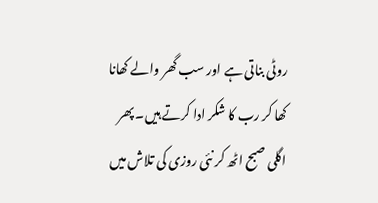روٹی بناتی ہے اور سب گھر والے کھانا کھا کر رب کا شکر ادا کرتے ہیں۔ پھر اگلی صبح اٹھ کر نئی روزی کی تلاش میں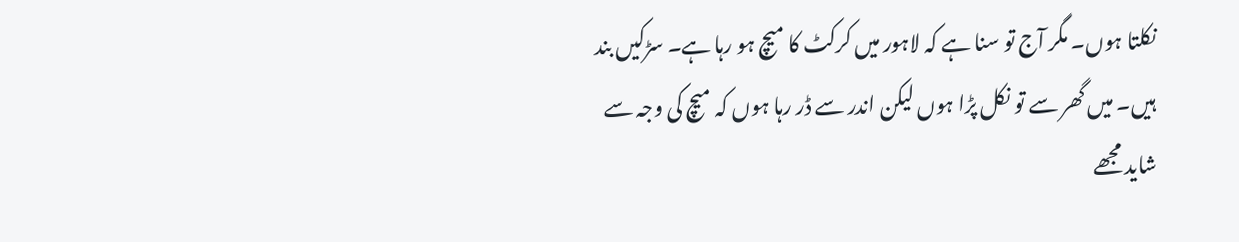نکلتا ہوں۔ مگر آج تو سنا ہے کہ لاہور میں کرکٹ کا میچ ہو رہا ہے۔ سڑکیں بند ہیں۔ میں گھر سے تو نکل پڑا ہوں لیکن اندر سے ڈر رہا ہوں کہ میچ کی وجہ سے شاید مجھے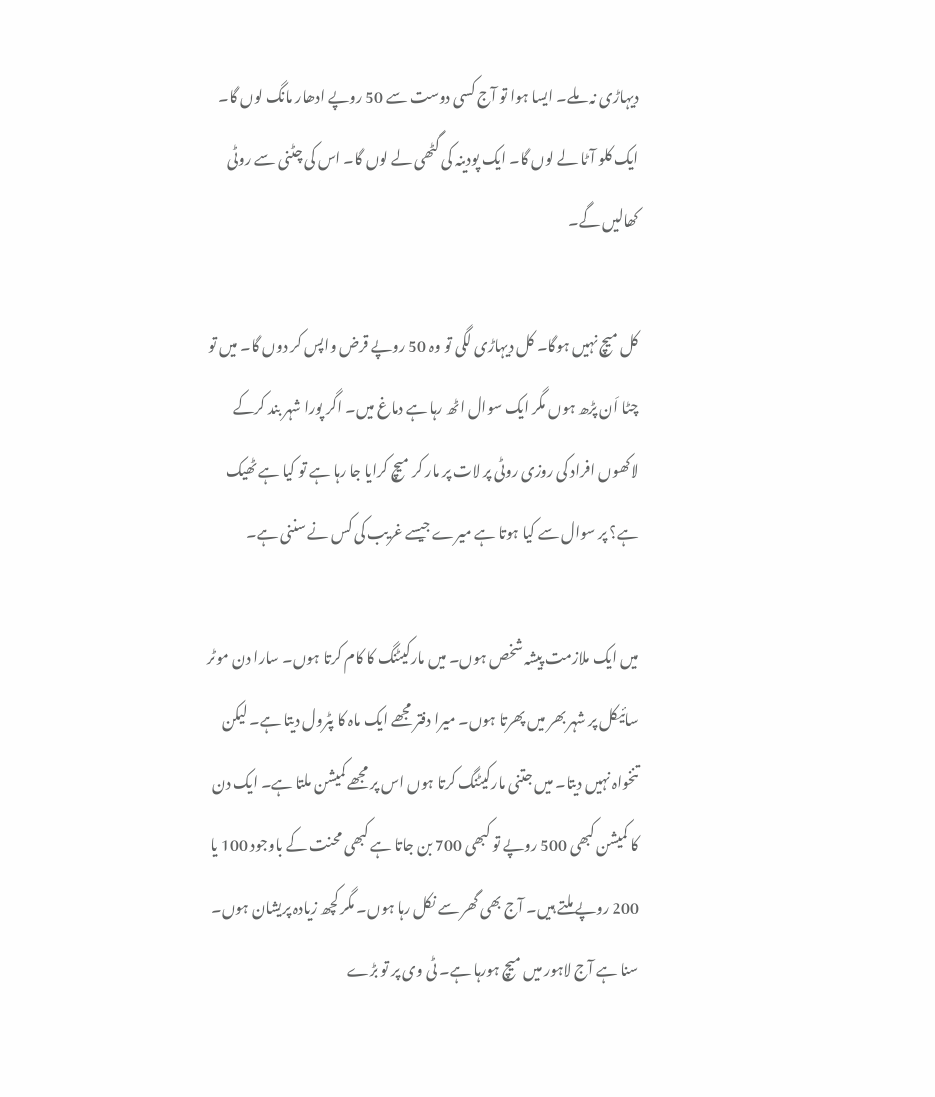دیہاڑی نہ ملے۔ ایسا ہوا تو آج کسی دوست سے 50 روپے ادھار مانگ لوں گا۔ ایک کلو آٹا لے لوں گا۔ ایک پودینہ کی گٹھی لے لوں گا۔ اس کی چٹنی سے روٹی کھالیں گے۔

کل میچ نہیں ہوگا۔ کل دیہاڑی لگی تو وہ 50 روپے قرض واپس کر دوں گا۔ میں تو چٹا اَن پڑھ ہوں مگر ایک سوال اٹھ رہا ہے دماغ میں۔ اگر پورا شہر بند کرکے لاکھوں افراد کی روزی روٹی پر لات پر مار کر میچ کرایا جا رہا ہے تو کیا ہے ٹھیک ہے؟ پر سوال سے کیا ہوتا ہے میرے جیسے غریب کی کس نے سننی ہے۔

میں ایک ملازمت پیشہ شخص ہوں۔ میں مارکیٹنگ کا کام کرتا ہوں۔ سارا دن موٹر سائیکل پر شہر بھر میں پھرتا ہوں۔ میرا دفتر مجھے ایک ماہ کا پٹرول دیتا ہے۔ لیکن تنخواہ نہیں دیتا۔ میں جتنی مارکیٹنگ کرتا ہوں اس پر مجھے کمیشن ملتا ہے۔ ایک دن کا کمیشن کبھی 500 روپے تو کبھی 700 بن جاتا ہے کبھی محنت کے باوجود 100 یا 200 روپے ملتے ہیں۔ آج بھی گھر سے نکل رہا ہوں۔ مگر کچھ زیادہ پریشان ہوں۔ سنا ہے آج لاہور میں میچ ہورہا ہے۔ ٹی وی پر تو بڑے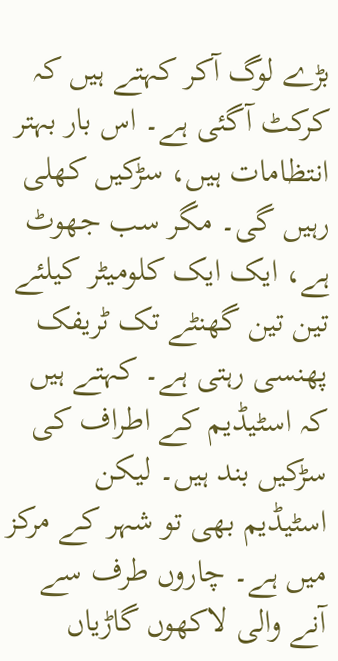بڑے لوگ آکر کہتے ہیں کہ کرکٹ آگئی ہے۔ اس بار بہتر انتظامات ہیں، سڑکیں کھلی رہیں گی۔ مگر سب جھوٹ ہے، ایک ایک کلومیٹر کیلئے تین تین گھنٹے تک ٹریفک پھنسی رہتی ہے۔ کہتے ہیں کہ اسٹیڈیم کے اطراف کی سڑکیں بند ہیں۔ لیکن اسٹیڈیم بھی تو شہر کے مرکز میں ہے۔ چاروں طرف سے آنے والی لاکھوں گاڑیاں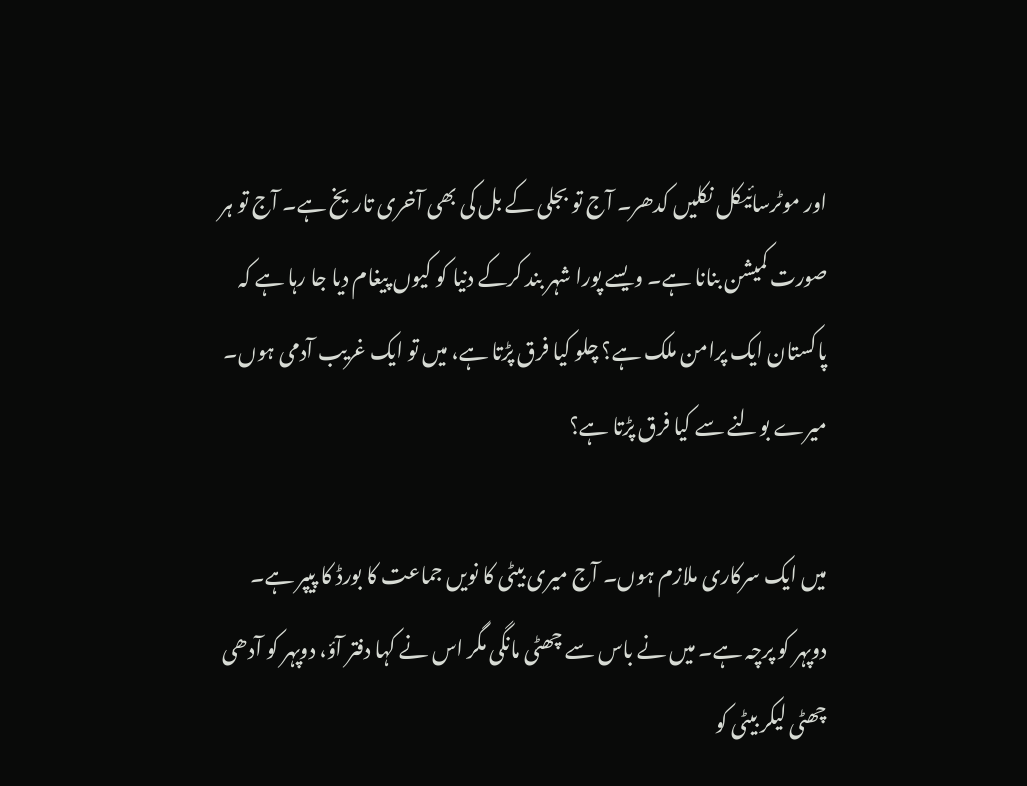اور موٹرسائیکل نکلیں کدھر۔ آج تو بجلی کے بل کی بھی آخری تاریخ ہے۔ آج تو ہر صورت کمیشن بنانا ہے۔ ویسے پورا شہر بند کرکے دنیا کو کیوں پیغام دیا جا رہا ہے کہ پاکستان ایک پرامن ملک ہے؟ چلو کیا فرق پڑتا ہے، میں تو ایک غریب آدمی ہوں۔ میرے بولنے سے کیا فرق پڑتا ہے؟

میں ایک سرکاری ملازم ہوں۔ آج میری بیٹی کا نویں جماعت کا بورڈ کا پیپر ہے۔ دوپہر کو پرچہ ہے۔ میں نے باس سے چھٹی مانگی مگر اس نے کہا دفتر آؤ، دوپہر کو آدھی چھٹی لیکر بیٹی کو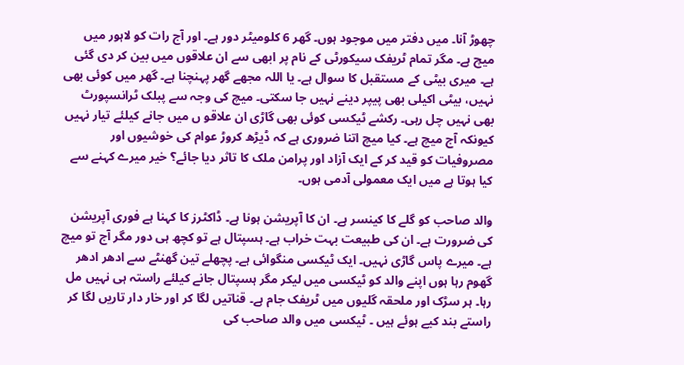چھوڑ آنا۔ میں دفتر میں موجود ہوں۔ گھر 6 کلومیٹر دور ہے۔ اور آج رات کو لاہور میں میچ ہے۔ مگر تمام ٹریفک سیکورٹی کے نام پر ابھی سے ان علاقوں میں بین کر دی گئی ہے۔ میری بیٹی کے مستقبل کا سوال ہے۔ یا اللہ مجھے گھر پہنچنا ہے۔ گھر میں کوئی بھی نہیں، بیٹی اکیلی بھی پیپر دینے نہیں جا سکتی۔ میچ کی وجہ سے پبلک ٹرانسپورٹ بھی نہیں چل رہی۔ رکشے ٹیکسی کوئی بھی گاڑی ان علاقو ں میں جانے کیلئے تیار نہیں کیونکہ آج میچ ہے۔ کیا میچ اتنا ضروری ہے کہ ڈیڑھ کروڑ عوام کی خوشیوں اور مصروفیات کو قید کر کے ایک آزاد اور پرامن ملک کا تاثر دیا جائے؟ خیر میرے کہنے سے کیا ہوتا ہے میں ایک معمولی آدمی ہوں۔

والد صاحب کو گلے کا کینسر ہے۔ ان کا آپریشن ہونا ہے۔ ڈاکٹرز کا کہنا ہے فوری آپریشن کی ضرورت ہے۔ ان کی طبیعت بہت خراب ہے۔ ہسپتال ہے تو کچھ ہی دور مگر آج تو میچ ہے۔ میرے پاس گاڑی نہیں۔ ایک ٹیکسی منگوائی ہے۔ پچھلے تین گھنٹے سے ادھر ادھر گھوم رہا ہوں اپنے والد کو ٹیکسی میں لیکر مگر ہسپتال جانے کیلئے راستہ ہی نہیں مل رہا۔ ہر سڑک اور ملحقہ گلیوں میں ٹریفک جام ہے۔ قناتیں لگا کر اور خار دار تاریں لگا کر راستے بند کیے ہوئے ہیں ۔ ٹیکسی میں والد صاحب کی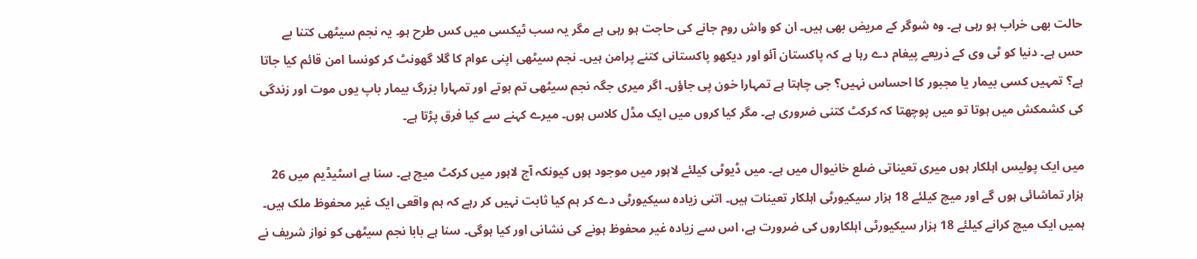حالت بھی خراب ہو رہی ہے۔ وہ شوگر کے مریض بھی ہیں۔ ان کو واش روم جانے کی حاجت ہو رہی ہے مگر یہ سب ٹیکسی میں کس طرح ہو۔ یہ نجم سیٹھی کتنا بے حس ہے۔ دنیا کو ٹی وی کے ذریعے پیغام دے رہا ہے کہ پاکستان آئو اور دیکھو پاکستانی کتنے پرامن ہیں۔ نجم سیٹھی اپنی عوام کا گلا گھونٹ کر کونسا امن قائم کیا جاتا ہے؟ تمہیں کسی بیمار یا مجبور کا احساس نہیں؟ جی چاہتا ہے تمہارا خون پی جاؤں۔ اگر میری جگہ نجم سیٹھی تم ہوتے اور تمہارا بزرگ بیمار باپ یوں موت اور زندگی کی کشمکش میں ہوتا تو میں پوچھتا کہ کرکٹ کتنی ضروری ہے۔ مگر کیا کروں میں ایک مڈل کلاس ہوں۔ میرے کہنے سے کیا فرق پڑتا ہے۔

میں ایک پولیس اہلکار ہوں میری تعیناتی ضلع خانیوال میں ہے۔ میں ڈیوٹی کیلئے لاہور میں موجود ہوں کیونکہ آج لاہور میں کرکٹ میچ ہے۔ سنا ہے اسٹیڈیم میں 26 ہزار تماشائی ہوں گے اور میچ کیلئے 18 ہزار سیکیورٹی اہلکار تعینات ہیں۔ اتنی زیادہ سیکیورٹی دے کر ہم کیا ثابت نہیں کر رہے کہ ہم واقعی ایک غیر محفوظ ملک ہیں۔ ہمیں ایک میچ کرانے کیلئے 18 ہزار سیکیورٹی اہلکاروں کی ضرورت ہے، اس سے زیادہ غیر محفوظ ہونے کی نشانی اور کیا ہوگی۔ سنا ہے بابا نجم سیٹھی کو نواز شریف نے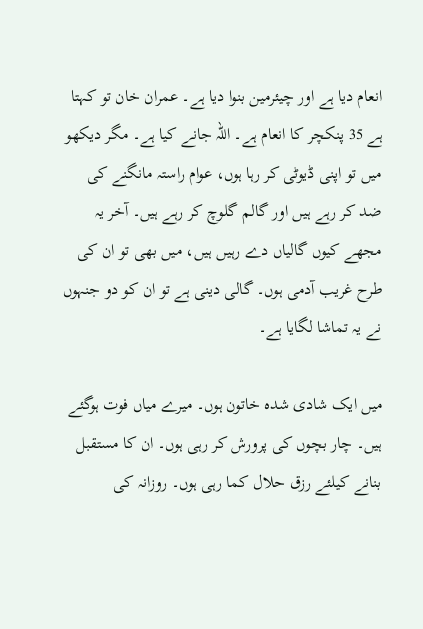انعام دیا ہے اور چیئرمین بنوا دیا ہے۔ عمران خان تو کہتا ہے 35 پنکچر کا انعام ہے۔ اللہ جانے کیا ہے۔ مگر دیکھو میں تو اپنی ڈیوٹی کر رہا ہوں، عوام راستہ مانگنے کی ضد کر رہے ہیں اور گالم گلوچ کر رہے ہیں۔ آخر یہ مجھے کیوں گالیاں دے رہیں ہیں، میں بھی تو ان کی طرح غریب آدمی ہوں۔ گالی دینی ہے تو ان کو دو جنہوں نے یہ تماشا لگایا ہے۔

میں ایک شادی شدہ خاتون ہوں۔ میرے میاں فوت ہوگئے ہیں۔ چار بچوں کی پرورش کر رہی ہوں۔ ان کا مستقبل بنانے کیلئے رزق حلال کما رہی ہوں۔ روزانہ کی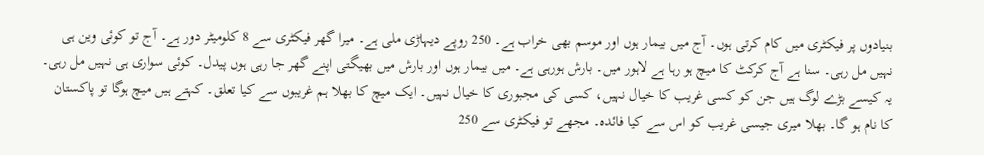بنیادوں پر فیکٹری میں کام کرتی ہوں۔ آج میں بیمار ہوں اور موسم بھی خراب ہے۔ 250 روپے دیہاڑی ملی ہے۔ میرا گھر فیکٹری سے 8 کلومیٹر دور ہے۔ آج تو کوئی وین ہی نہیں مل رہی۔ سنا ہے آج کرکٹ کا میچ ہو رہا ہے لاہور میں۔ بارش ہورہی ہے۔ میں بیمار ہوں اور بارش میں بھیگتی اپنے گھر جا رہی ہوں پیدل۔ کوئی سواری ہی نہیں مل رہی۔ یہ کیسے بڑے لوگ ہیں جن کو کسی غریب کا خیال نہیں، کسی کی مجبوری کا خیال نہیں۔ ایک میچ کا بھلا ہم غریبوں سے کیا تعلق۔ کہتے ہیں میچ ہوگا تو پاکستان کا نام ہو گا۔ بھلا میری جیسی غریب کو اس سے کیا فائدہ۔ مجھے تو فیکٹری سے 250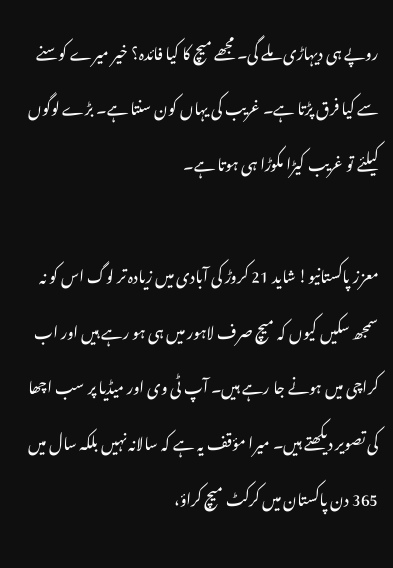روپے ہی دیہاڑی ملے گی۔ مجھے میچ کا کیا فائدہ؟ خیر میرے کوسنے سے کیا فرق پڑتا ہے۔ غریب کی یہاں کون سنتا ہے۔ بڑے لوگوں کیلئے تو غریب کیڑا مکوڑا ہی ہوتا ہے۔

معزز پاکستانیو! شاید 21 کروڑ کی آبادی میں زیادہ تر لوگ اس کو نہ سمجھ سکیں کیوں کہ میچ صرف لاہور میں ہی ہو رہے ہیں اور اب کراچی میں ہونے جا رہے ہیں۔ آپ ٹی وی اور میڈیا پر سب اچھا کی تصویر دیکھتے ہیں۔ میرا مؤقف یہ ہے کہ سالانہ نہیں بلکہ سال میں 365 دن پاکستان میں کرکٹ میچ کراؤ،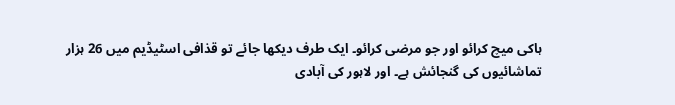ہاکی میچ کرائو اور جو مرضی کرائو۔ ایک طرف دیکھا جائے تو قذافی اسٹیڈیم میں 26 ہزار تماشائیوں کی گنجائش ہے۔ اور لاہور کی آبادی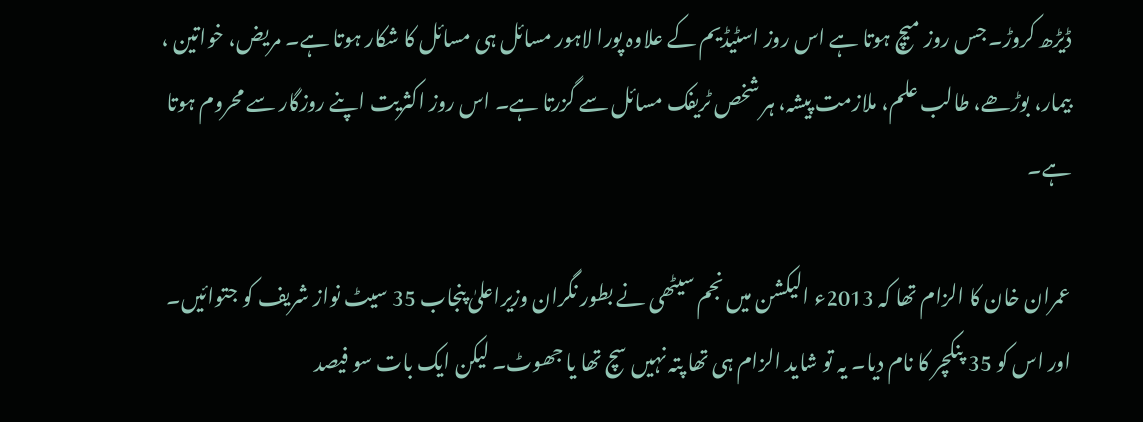ڈیڑھ کروڑ۔ جس روز میچ ہوتا ہے اس روز اسٹیڈیم کے علاوہ پورا لاہور مسائل ہی مسائل کا شکار ہوتا ہے۔ مریض، خواتین ، بیمار، بوڑھے، طالب علم، ملازمت پیشہ، ہر شخص ٹریفک مسائل سے گزرتا ہے۔ اس روز اکثریت اپنے روزگار سے محروم ہوتا ہے۔

عمران خان کا الزام تھا کہ 2013ء الیکشن میں نجم سیٹھی نے بطور نگران وزیراعلیٰ پنجاب 35 سیٹ نواز شریف کو جتوائیں۔ اور اس کو 35 پنکچر کا نام دیا۔ یہ تو شاید الزام ہی تھا پتہ نہیں سچ تھا یا جھوٹ۔ لیکن ایک بات سو فیصد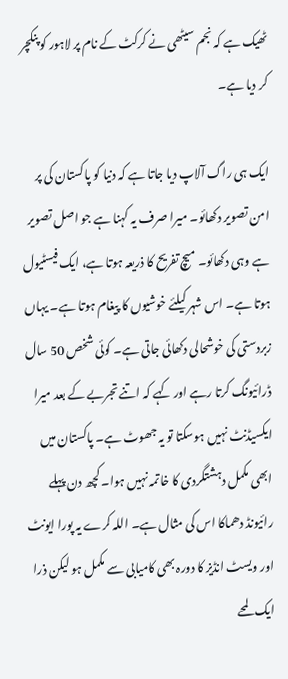ٹھیک ہے کہ نجم سیٹھی نے کرکٹ کے نام پر لاہور کو پنکچر کر دیا ہے۔

ایک ہی راگ آلاپ دیا جاتا ہے کہ دنیا کو پاکستان کی پر امن تصویر دکھائو۔ میرا صرف یہ کہنا ہے جو اصل تصویر ہے وہی دکھائو۔ میچ تفریح کا ذریعہ ہوتا ہے، ایک فیسٹیول ہوتا ہے۔ اس شہر کیلئے خوشیوں کا پیغام ہوتا ہے۔ یہاں زبردستی کی خوشحالی دکھائی جاتی ہے۔ کوئی شخص 50 سال ڈرائیونگ کرتا رہے اور کہے کہ اتنے تجربے کے بعد میرا ایکسیڈنٹ نہیں ہوسکتا تو یہ جھوٹ ہے۔ پاکستان میں ابھی مکمل دہشتگردی کا خاتمہ نہیں ہوا۔ کچھ دن پہلے رائیونڈ دھماکا اس کی مثال ہے۔ اللہ کرے یہ پورا ایونٹ اور ویسٹ انڈیز کا دورہ بھی کامیابی سے مکمل ہو لیکن ذرا ایک لمحے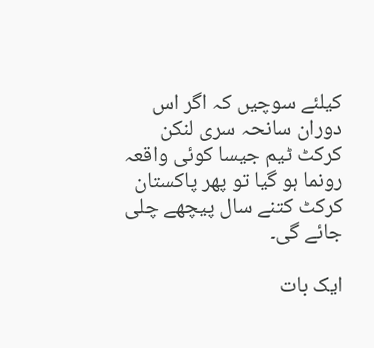کیلئے سوچیں کہ اگر اس دوران سانحہ سری لنکن کرکٹ ٹیم جیسا کوئی واقعہ رونما ہو گیا تو پھر پاکستان کرکٹ کتنے سال پیچھے چلی جائے گی۔

ایک بات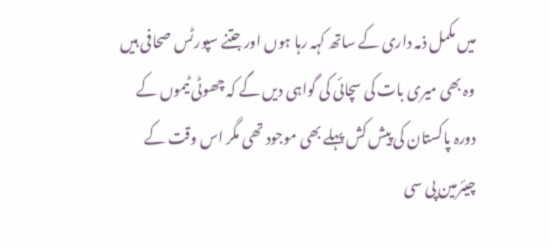میں مکمل ذمہ داری کے ساتھ کہہ رہا ہوں اور جتنے سپورٹس صحافی ہیں وہ بھی میری بات کی سچائی کی گواہی دیں گے کہ چھوٹی ٹیموں کے دورہ پاکستان کی پیش کش پہلے بھی موجود تھی مگر اس وقت کے چیئرمین پی سی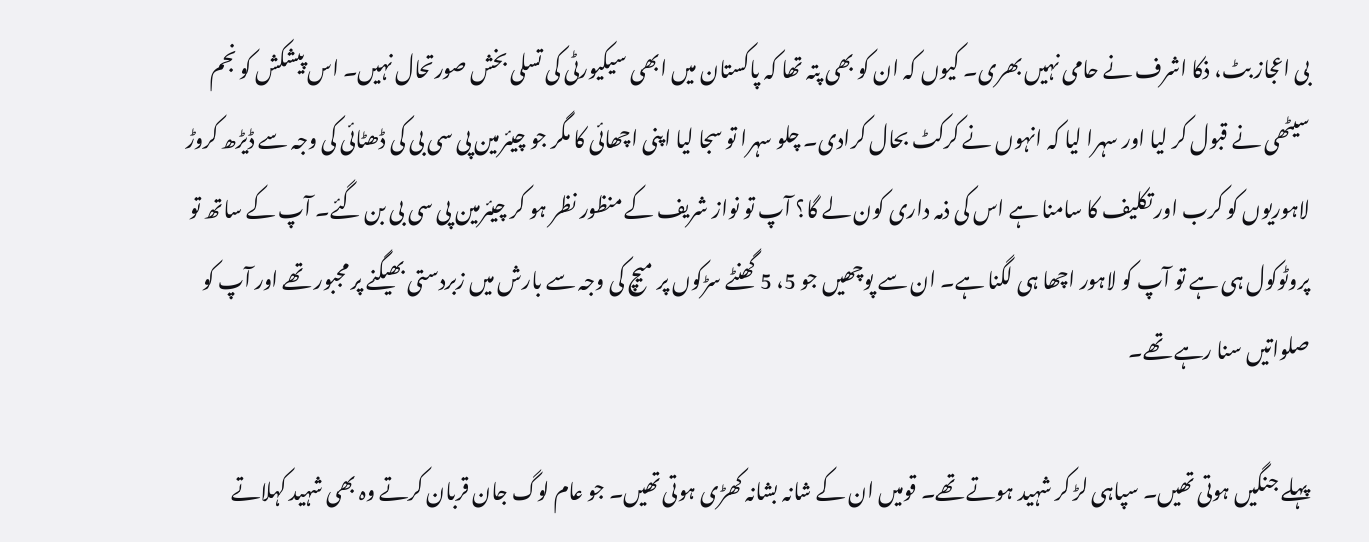بی اعجاز بٹ، ذکا اشرف نے حامی نہیں بھری۔ کیوں کہ ان کو بھی پتہ تھا کہ پاکستان میں ابھی سیکیورٹی کی تسلی بخش صورتحال نہیں۔ اس پیشکش کو نجم سیٹھی نے قبول کر لیا اور سہرا لیا کہ انہوں نے کرکٹ بحال کرادی۔ چلو سہرا تو سجا لیا اپنی اچھائی کا مگر جو چیئرمین پی سی بی کی ڈھٹائی کی وجہ سے ڈیڑھ کروڑ لاہوریوں کو کرب اور تکلیف کا سامنا ہے اس کی ذمہ داری کون لے گا؟ آپ تو نواز شریف کے منظور نظر ہو کر چیئرمین پی سی بی بن گئے۔ آپ کے ساتھ تو پروٹوکول ہی ہے تو آپ کو لاہور اچھا ہی لگنا ہے۔ ان سے پوچھیں جو 5، 5 گھنٹے سڑکوں پر میچ کی وجہ سے بارش میں زبردستی بھیگنے پر مجبور تھے اور آپ کو صلواتیں سنا رہے تھے۔

پہلے جنگیں ہوتی تھیں۔ سپاہی لڑ کر شہید ہوتے تھے۔ قومیں ان کے شانہ بشانہ کھڑی ہوتی تھیں۔ جو عام لوگ جان قربان کرتے وہ بھی شہید کہلاتے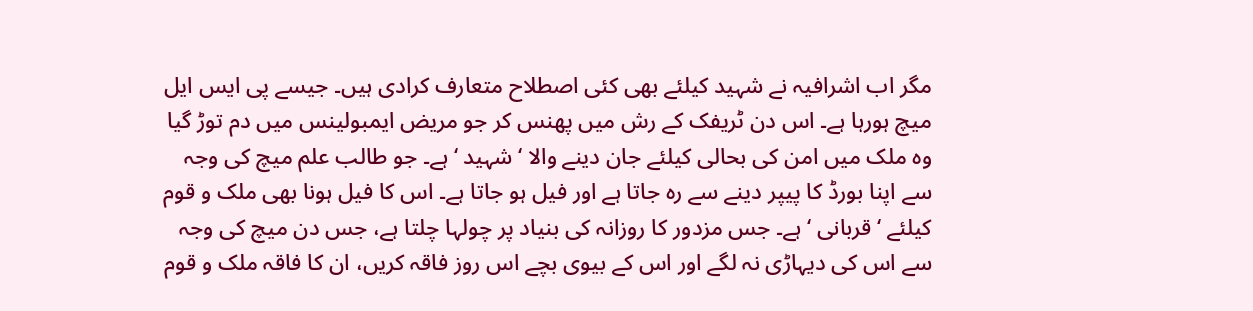مگر اب اشرافیہ نے شہید کیلئے بھی کئی اصطلاح متعارف کرادی ہیں۔ جیسے پی ایس ایل میچ ہورہا ہے۔ اس دن ٹریفک کے رش میں پھنس کر جو مریض ایمبولینس میں دم توڑ گیا وہ ملک میں امن کی بحالی کیلئے جان دینے والا ‘شہید ‘ ہے۔ جو طالب علم میچ کی وجہ سے اپنا بورڈ کا پیپر دینے سے رہ جاتا ہے اور فیل ہو جاتا ہے۔ اس کا فیل ہونا بھی ملک و قوم کیلئے ‘قربانی ‘ ہے۔ جس مزدور کا روزانہ کی بنیاد پر چولہا چلتا ہے، جس دن میچ کی وجہ سے اس کی دیہاڑی نہ لگے اور اس کے بیوی بچے اس روز فاقہ کریں، ان کا فاقہ ملک و قوم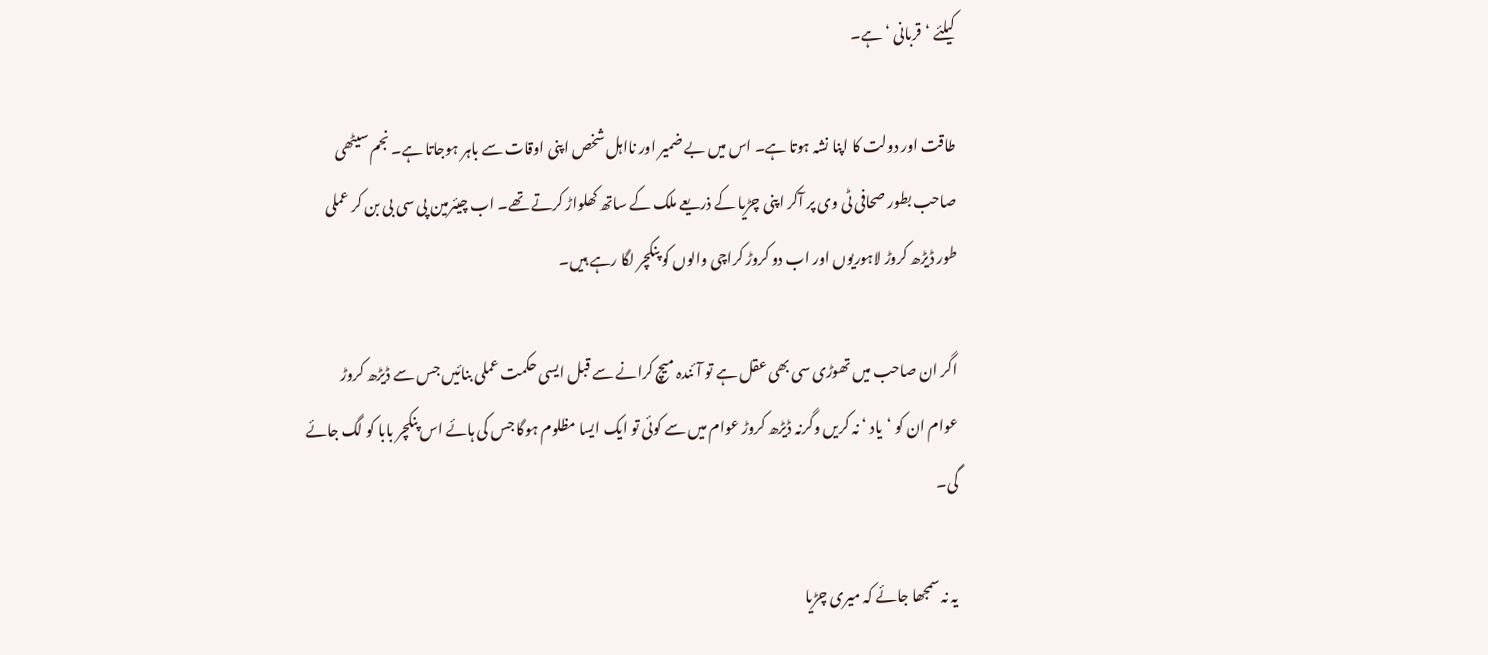کیلئے ‘قربانی ‘ ہے۔

طاقت اور دولت کا اپنا نشہ ہوتا ہے۔ اس میں بے ضمیر اور نااہل شخص اپنی اوقات سے باہر ہوجاتا ہے۔ نجم سیٹھی صاحب بطور صحافی ٹی وی پر آکر اپنی چڑیا کے ذریعے ملک کے ساتھ کھلواڑ کرتے تھے۔ اب چیئرمین پی سی بی بن کر عملی طور ڈیڑھ کروڑ لاہوریوں اور اب دو کروڑ کراچی والوں کو پنکچر لگا رہے ہیں۔

اگر ان صاحب میں تھوڑی سی بھی عقل ہے تو آئندہ میچ کرانے سے قبل ایسی حکمت عملی بنائیں جس سے ڈیڑھ کروڑ عوام ان کو ‘یاد ‘ نہ کریں وگرنہ ڈیڑھ کروڑ عوام میں سے کوئی تو ایک ایسا مظلوم ہوگا جس کی ہائے اس پنکچر بابا کو لگ جائے گی۔

یہ نہ سمجھا جائے کہ میری چڑیا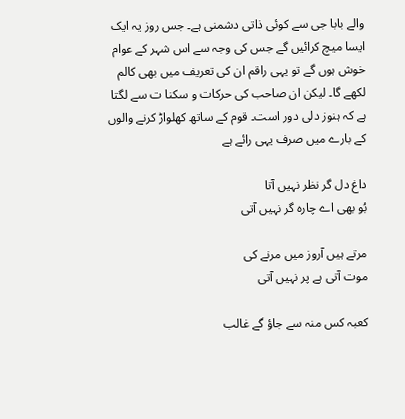والے بابا جی سے کوئی ذاتی دشمنی ہے۔ جس روز یہ ایک ایسا میچ کرائیں گے جس کی وجہ سے اس شہر کے عوام خوش ہوں گے تو یہی راقم ان کی تعریف میں بھی کالم لکھے گا۔ لیکن ان صاحب کی حرکات و سکنا ت سے لگتا ہے کہ ہنوز دلی دور است۔ قوم کے ساتھ کھلواڑ کرنے والوں کے بارے میں صرف یہی رائے ہے

داغ دل گر نظر نہیں آتا
بُو بھی اے چارہ گر نہیں آتی

مرتے ہیں آروز میں مرنے کی
موت آتی ہے پر نہیں آتی

کعبہ کس منہ سے جاؤ گے غالب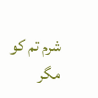شرم تم کو مگر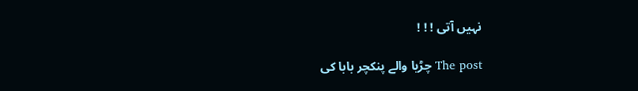نہیں آتی ! ! !

The post چڑیا والے پنکچر بابا کی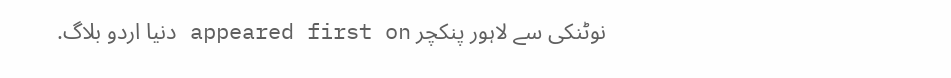نوٹنکی سے لاہور پنکچر appeared first on دنیا اردو بلاگ.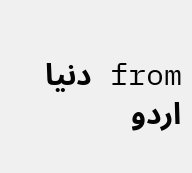from دنیا اردو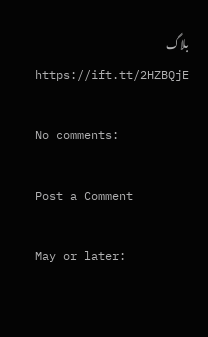بلاگ https://ift.tt/2HZBQjE

No comments:

Post a Comment

May or later: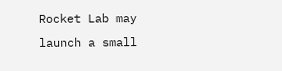Rocket Lab may launch a small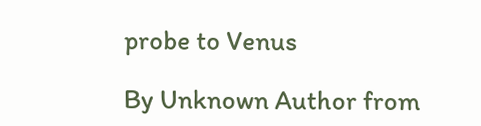probe to Venus

By Unknown Author from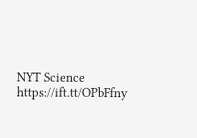NYT Science https://ift.tt/OPbFfny